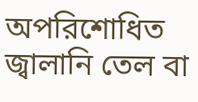অপরিশোধিত জ্বালানি তেল বা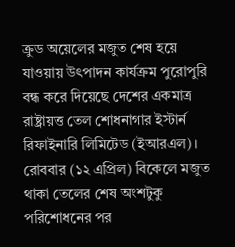ক্রুড অয়েলের মজুত শেষ হয়ে যাওয়ায় উৎপাদন কার্যক্রম পুরোপুরি বন্ধ করে দিয়েছে দেশের একমাত্র রাষ্ট্রায়ত্ত তেল শোধনাগার ইস্টার্ন রিফাইনারি লিমিটেড (ইআরএল)। রোববার (১২ এপ্রিল) বিকেলে মজুত থাকা তেলের শেষ অংশটুকু পরিশোধনের পর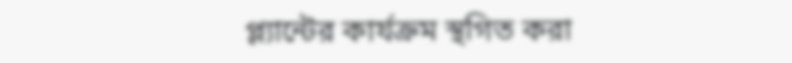প্ল্যান্টের কার্যক্রম স্থগিত করা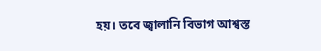হয়। তবে জ্বালানি বিভাগ আশ্বস্ত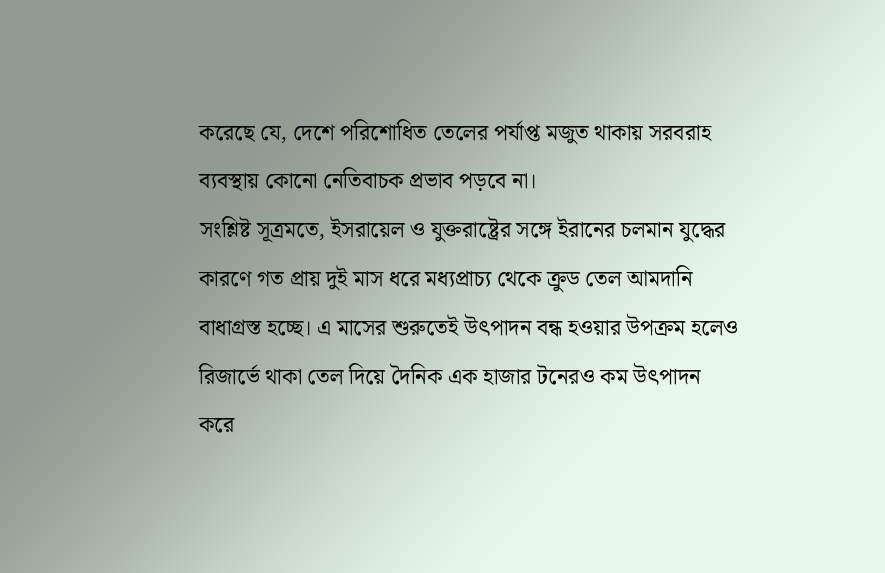করেছে যে, দেশে পরিশোধিত তেলের পর্যাপ্ত মজুত থাকায় সরবরাহ ব্যবস্থায় কোনো নেতিবাচক প্রভাব পড়বে না।
সংশ্লিষ্ট সূত্রমতে, ইসরায়েল ও যুক্তরাষ্ট্রের সঙ্গে ইরানের চলমান যুদ্ধের কারণে গত প্রায় দুই মাস ধরে মধ্যপ্রাচ্য থেকে ক্রুড তেল আমদানি বাধাগ্রস্ত হচ্ছে। এ মাসের শুরুতেই উৎপাদন বন্ধ হওয়ার উপক্রম হলেও রিজার্ভে থাকা তেল দিয়ে দৈনিক এক হাজার টনেরও কম উৎপাদন করে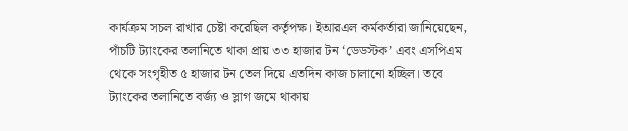কার্যক্রম সচল রাখার চেষ্টা করেছিল কর্তৃপক্ষ। ইআরএল কর্মকর্তারা জানিয়েছেন, পাঁচটি ট্যাংকের তলানিতে থাকা প্রায় ৩৩ হাজার টন ‘ডেডস্টক’ এবং এসপিএম থেকে সংগৃহীত ৫ হাজার টন তেল দিয়ে এতদিন কাজ চালানো হচ্ছিল। তবে ট্যাংকের তলানিতে বর্জ্য ও স্লাগ জমে থাকায়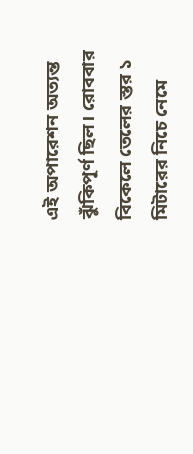এই অপারেশন অত্যন্ত ঝুঁকিপূর্ণ ছিল। রোববার বিকেলে তেলের স্তর ১ মিটারের নিচে নেমে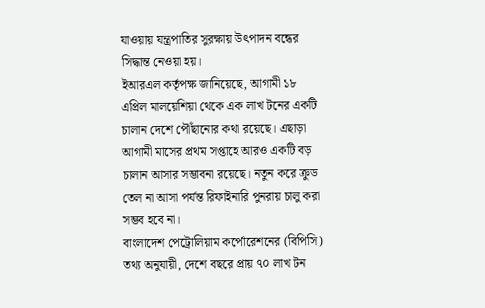যাওয়ায় যন্ত্রপাতির সুরক্ষায় উৎপাদন বন্ধের সিদ্ধান্ত নেওয়া হয়।
ইআরএল কর্তৃপক্ষ জানিয়েছে, আগামী ১৮ এপ্রিল মালয়েশিয়া থেকে এক লাখ টনের একটি চালান দেশে পৌঁছানোর কথা রয়েছে। এছাড়া আগামী মাসের প্রথম সপ্তাহে আরও একটি বড় চালান আসার সম্ভাবনা রয়েছে। নতুন করে ক্রুড তেল না আসা পর্যন্ত রিফাইনারি পুনরায় চালু করা সম্ভব হবে না।
বাংলাদেশ পেট্রোলিয়াম কর্পোরেশনের (বিপিসি) তথ্য অনুযায়ী, দেশে বছরে প্রায় ৭০ লাখ টন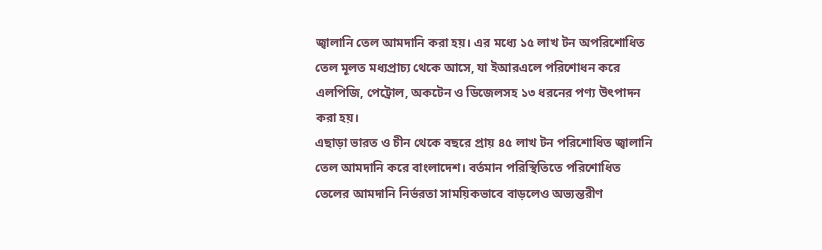জ্বালানি তেল আমদানি করা হয়। এর মধ্যে ১৫ লাখ টন অপরিশোধিত তেল মূলত মধ্যপ্রাচ্য থেকে আসে, যা ইআরএলে পরিশোধন করে এলপিজি, পেট্রোল, অকটেন ও ডিজেলসহ ১৩ ধরনের পণ্য উৎপাদন করা হয়।
এছাড়া ভারত ও চীন থেকে বছরে প্রায় ৪৫ লাখ টন পরিশোধিত জ্বালানি তেল আমদানি করে বাংলাদেশ। বর্তমান পরিস্থিতিতে পরিশোধিত তেলের আমদানি নির্ভরতা সাময়িকভাবে বাড়লেও অভ্যন্তরীণ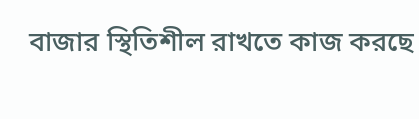বাজার স্থিতিশীল রাখতে কাজ করছে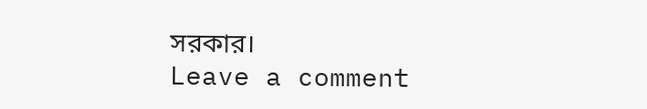সরকার।
Leave a comment